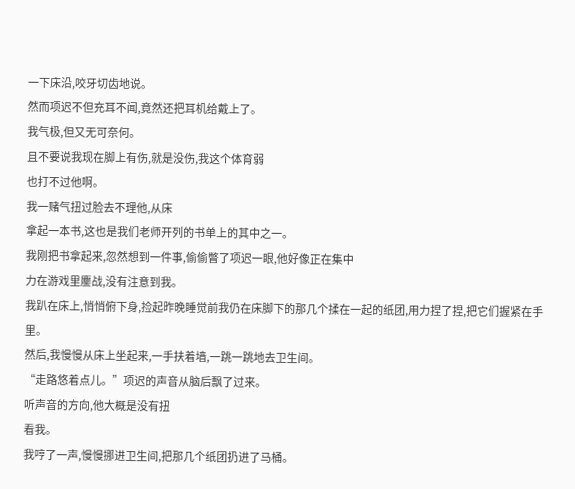一下床沿,咬牙切齿地说。
然而项迟不但充耳不闻,竟然还把耳机给戴上了。
我气极,但又无可奈何。
且不要说我现在脚上有伤,就是没伤,我这个体育弱
也打不过他啊。
我一赌气扭过脸去不理他,从床
拿起一本书,这也是我们老师开列的书单上的其中之一。
我刚把书拿起来,忽然想到一件事,偷偷瞥了项迟一眼,他好像正在集中
力在游戏里鏖战,没有注意到我。
我趴在床上,悄悄俯下身,捡起昨晚睡觉前我仍在床脚下的那几个揉在一起的纸团,用力捏了捏,把它们握紧在手里。
然后,我慢慢从床上坐起来,一手扶着墙,一跳一跳地去卫生间。
“走路悠着点儿。”项迟的声音从脑后飘了过来。
听声音的方向,他大概是没有扭
看我。
我哼了一声,慢慢挪进卫生间,把那几个纸团扔进了马桶。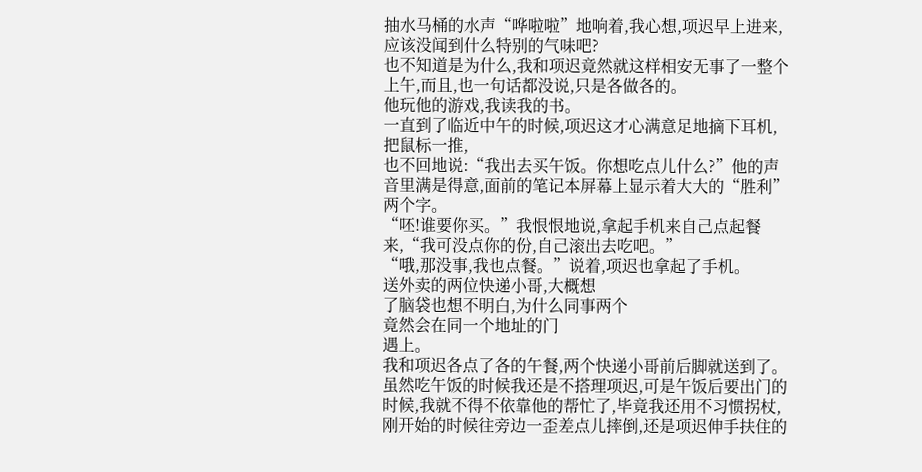抽水马桶的水声“哗啦啦”地响着,我心想,项迟早上进来,应该没闻到什么特别的气味吧?
也不知道是为什么,我和项迟竟然就这样相安无事了一整个上午,而且,也一句话都没说,只是各做各的。
他玩他的游戏,我读我的书。
一直到了临近中午的时候,项迟这才心满意足地摘下耳机,把鼠标一推,
也不回地说:“我出去买午饭。你想吃点儿什么?”他的声音里满是得意,面前的笔记本屏幕上显示着大大的“胜利”两个字。
“呸!谁要你买。”我恨恨地说,拿起手机来自己点起餐来,“我可没点你的份,自己滚出去吃吧。”
“哦,那没事,我也点餐。”说着,项迟也拿起了手机。
送外卖的两位快递小哥,大概想
了脑袋也想不明白,为什么同事两个
竟然会在同一个地址的门
遇上。
我和项迟各点了各的午餐,两个快递小哥前后脚就送到了。
虽然吃午饭的时候我还是不搭理项迟,可是午饭后要出门的时候,我就不得不依靠他的帮忙了,毕竟我还用不习惯拐杖,刚开始的时候往旁边一歪差点儿摔倒,还是项迟伸手扶住的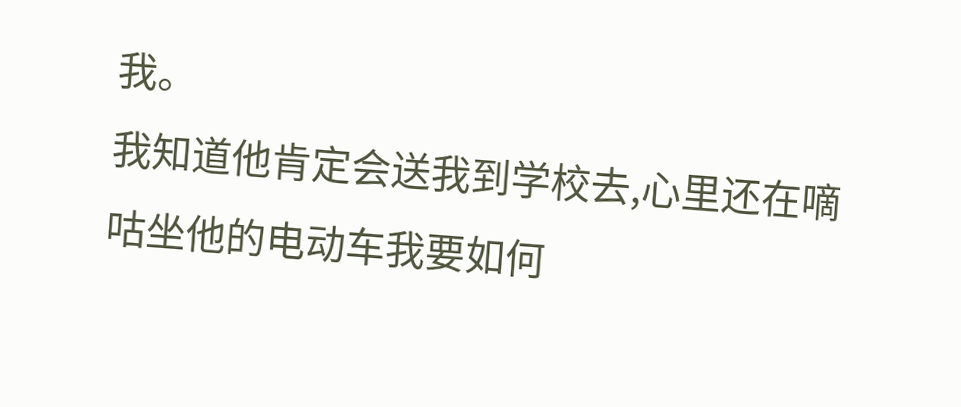我。
我知道他肯定会送我到学校去,心里还在嘀咕坐他的电动车我要如何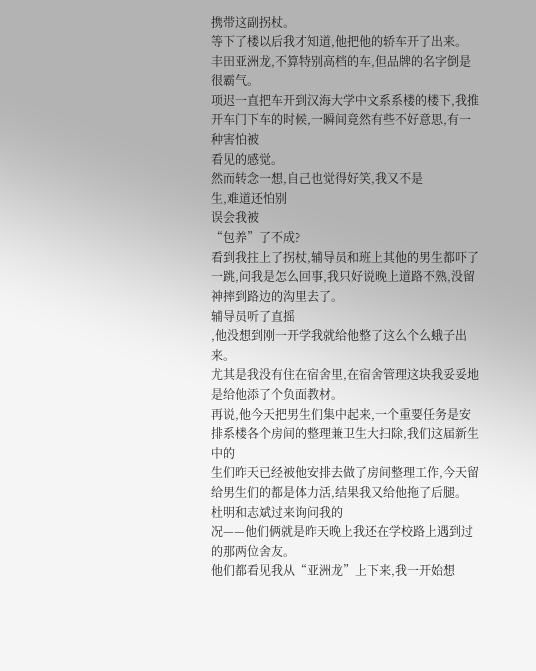携带这副拐杖。
等下了楼以后我才知道,他把他的轿车开了出来。
丰田亚洲龙,不算特别高档的车,但品牌的名字倒是很霸气。
项迟一直把车开到汉海大学中文系系楼的楼下,我推开车门下车的时候,一瞬间竟然有些不好意思,有一种害怕被
看见的感觉。
然而转念一想,自己也觉得好笑,我又不是
生,难道还怕别
误会我被
“包养”了不成?
看到我拄上了拐杖,辅导员和班上其他的男生都吓了一跳,问我是怎么回事,我只好说晚上道路不熟,没留神摔到路边的沟里去了。
辅导员听了直摇
,他没想到刚一开学我就给他整了这么个么蛾子出来。
尤其是我没有住在宿舍里,在宿舍管理这块我妥妥地是给他添了个负面教材。
再说,他今天把男生们集中起来,一个重要任务是安排系楼各个房间的整理兼卫生大扫除,我们这届新生中的
生们昨天已经被他安排去做了房间整理工作,今天留给男生们的都是体力活,结果我又给他拖了后腿。
杜明和志斌过来询问我的
况——他们俩就是昨天晚上我还在学校路上遇到过的那两位舍友。
他们都看见我从“亚洲龙”上下来,我一开始想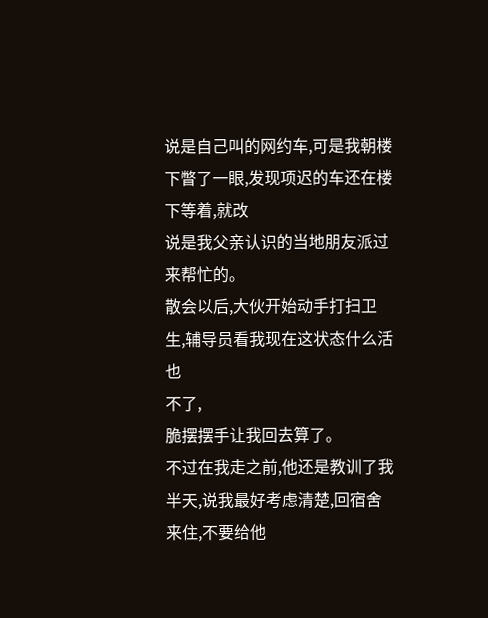说是自己叫的网约车,可是我朝楼下瞥了一眼,发现项迟的车还在楼下等着,就改
说是我父亲认识的当地朋友派过来帮忙的。
散会以后,大伙开始动手打扫卫生,辅导员看我现在这状态什么活也
不了,
脆摆摆手让我回去算了。
不过在我走之前,他还是教训了我半天,说我最好考虑清楚,回宿舍来住,不要给他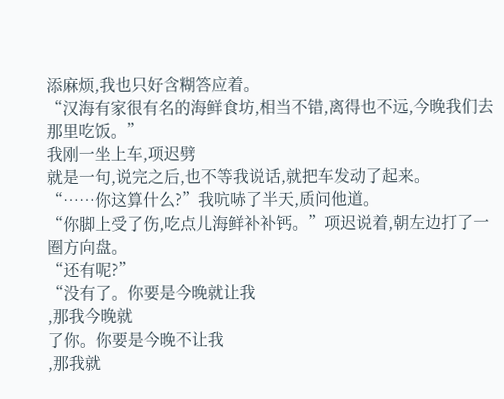添麻烦,我也只好含糊答应着。
“汉海有家很有名的海鲜食坊,相当不错,离得也不远,今晚我们去那里吃饭。”
我刚一坐上车,项迟劈
就是一句,说完之后,也不等我说话,就把车发动了起来。
“……你这算什么?”我吭哧了半天,质问他道。
“你脚上受了伤,吃点儿海鲜补补钙。”项迟说着,朝左边打了一圈方向盘。
“还有呢?”
“没有了。你要是今晚就让我
,那我今晚就
了你。你要是今晚不让我
,那我就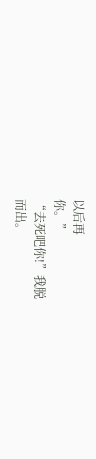以后再
你。”
“去死吧你!”我脱
而出。